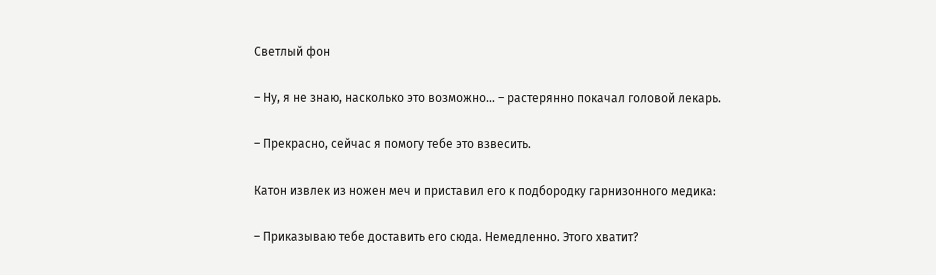Светлый фон

– Ну, я не знаю, насколько это возможно… – растерянно покачал головой лекарь.

– Прекрасно, сейчас я помогу тебе это взвесить.

Катон извлек из ножен меч и приставил его к подбородку гарнизонного медика:

– Приказываю тебе доставить его сюда. Немедленно. Этого хватит?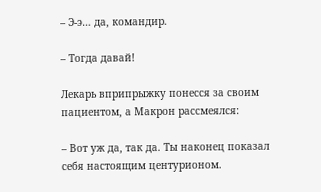– Э-э… да, командир.

– Тогда давай!

Лекарь вприпрыжку понесся за своим пациентом, а Макрон рассмеялся:

– Вот уж да, так да. Ты наконец показал себя настоящим центурионом.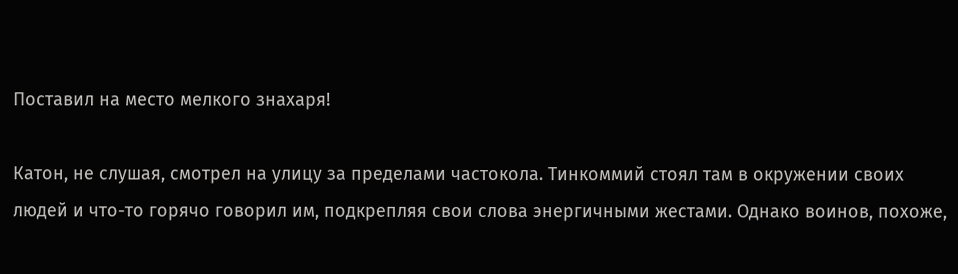Поставил на место мелкого знахаря!

Катон, не слушая, смотрел на улицу за пределами частокола. Тинкоммий стоял там в окружении своих людей и что-то горячо говорил им, подкрепляя свои слова энергичными жестами. Однако воинов, похоже,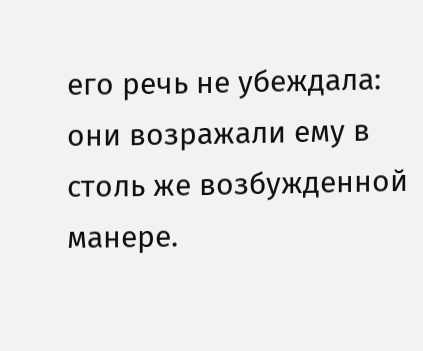его речь не убеждала: они возражали ему в столь же возбужденной манере.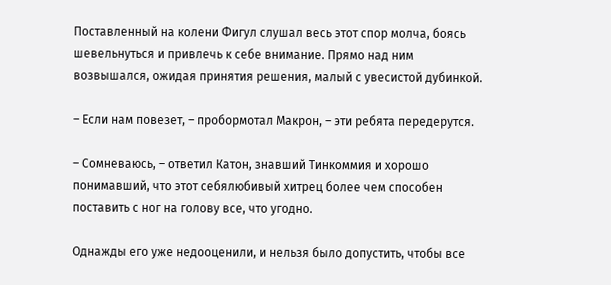Поставленный на колени Фигул слушал весь этот спор молча, боясь шевельнуться и привлечь к себе внимание. Прямо над ним возвышался, ожидая принятия решения, малый с увесистой дубинкой.

– Если нам повезет, – пробормотал Макрон, – эти ребята передерутся.

– Сомневаюсь, – ответил Катон, знавший Тинкоммия и хорошо понимавший, что этот себялюбивый хитрец более чем способен поставить с ног на голову все, что угодно.

Однажды его уже недооценили, и нельзя было допустить, чтобы все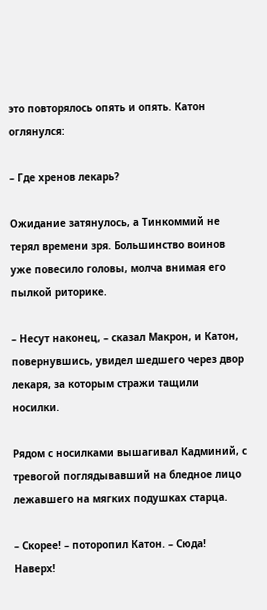это повторялось опять и опять. Катон оглянулся:

– Где хренов лекарь?

Ожидание затянулось, а Тинкоммий не терял времени зря. Большинство воинов уже повесило головы, молча внимая его пылкой риторике.

– Несут наконец, – сказал Макрон, и Катон, повернувшись, увидел шедшего через двор лекаря, за которым стражи тащили носилки.

Рядом с носилками вышагивал Кадминий, с тревогой поглядывавший на бледное лицо лежавшего на мягких подушках старца.

– Скорее! – поторопил Катон. – Сюда! Наверх!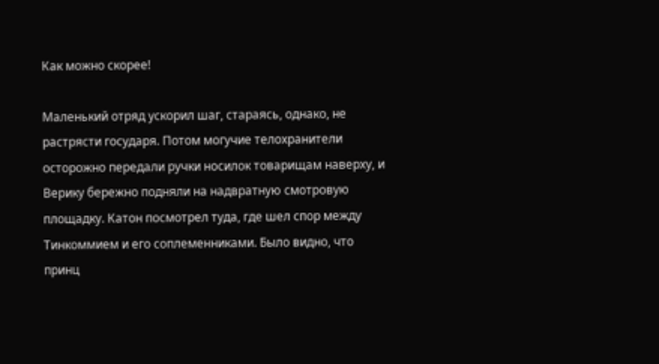Как можно скорее!

Маленький отряд ускорил шаг, стараясь, однако, не растрясти государя. Потом могучие телохранители осторожно передали ручки носилок товарищам наверху, и Верику бережно подняли на надвратную смотровую площадку. Катон посмотрел туда, где шел спор между Тинкоммием и его соплеменниками. Было видно, что принц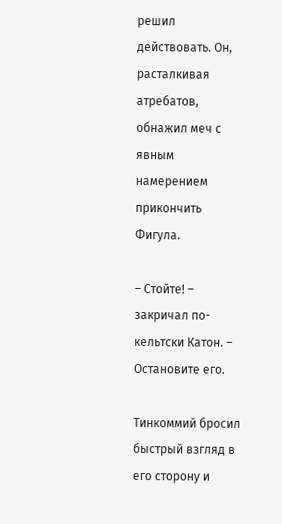решил действовать. Он, расталкивая атребатов, обнажил меч с явным намерением прикончить Фигула.

– Стойте! – закричал по-кельтски Катон. – Остановите его.

Тинкоммий бросил быстрый взгляд в его сторону и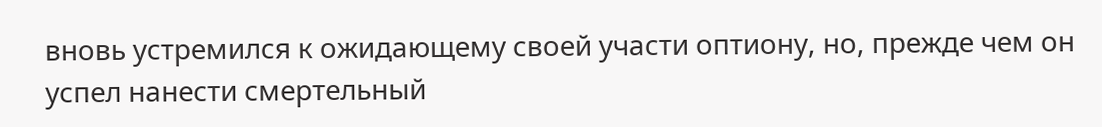вновь устремился к ожидающему своей участи оптиону, но, прежде чем он успел нанести смертельный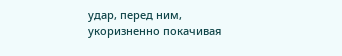удар, перед ним, укоризненно покачивая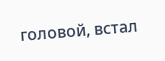головой, встал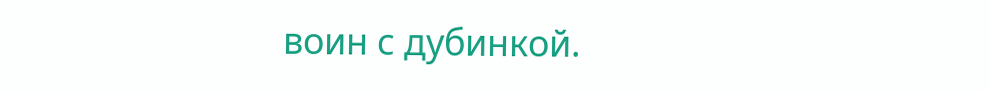воин с дубинкой.